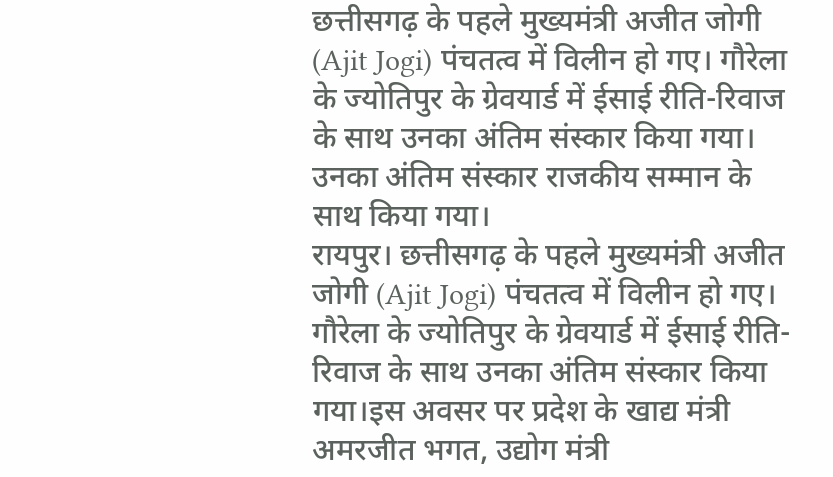छत्तीसगढ़ के पहले मुख्यमंत्री अजीत जोगी (Ajit Jogi) पंचतत्व में विलीन हो गए। गौरेला के ज्योतिपुर के ग्रेवयार्ड में ईसाई रीति-रिवाज के साथ उनका अंतिम संस्कार किया गया। उनका अंतिम संस्कार राजकीय सम्मान के साथ किया गया।
रायपुर। छत्तीसगढ़ के पहले मुख्यमंत्री अजीत जोगी (Ajit Jogi) पंचतत्व में विलीन हो गए। गौरेला के ज्योतिपुर के ग्रेवयार्ड में ईसाई रीति-रिवाज के साथ उनका अंतिम संस्कार किया गया।इस अवसर पर प्रदेश के खाद्य मंत्री अमरजीत भगत, उद्योग मंत्री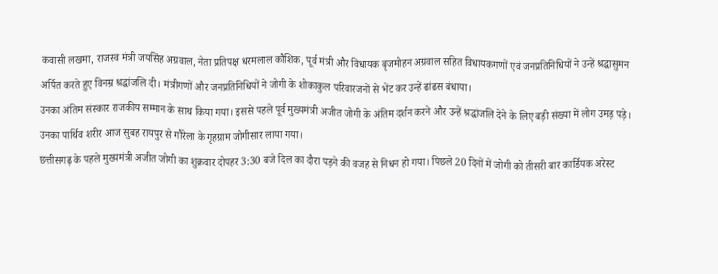कवासी लखमा, राजस्व मंत्री जयसिंह अग्रवाल, नेता प्रतिपक्ष धरमलाल कौशिक, पूर्व मंत्री और विधायक बृजमोहन अग्रवाल सहित विधायकगणों एवं जनप्रतिनिधियों ने उन्हें श्रद्धासुमन अर्पित करते हुए विनम्र श्रद्धांजलि दी। मंत्रीगणों और जनप्रतिनिधियों ने जोगी के शोकाकुल परिवारजनों से भेंट कर उन्हें ढांढस बंधाया।
उनका अंतिम संस्कार राजकीय सम्मान के साथ किया गया। इससे पहले पूर्व मुख्यमंत्री अजीत जोगी के अंतिम दर्शन करने और उन्हें श्रद्धांजलि देने के लिए बड़ी संख्या में लोग उमड़ पड़े। उनका पार्थिव शरीर आज सुबह रायपुर से गौरेला के गृहग्राम जोगीसार लाया गया।
छत्तीसगढ़ के पहले मुख्यमंत्री अजीत जोगी का शुक्रवार दोपहर 3:30 बजे दिल का दौरा पड़ने की वजह से निधन हो गया। पिछले 20 दिनों में जोगी को तीसरी बार कार्डियक अरेस्ट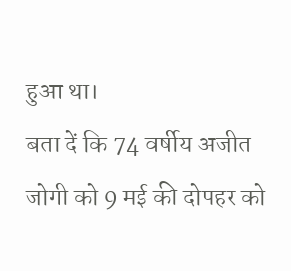हुआ था।
बता दें कि 74 वर्षीय अजीत जोगी को 9 मई की दोपहर को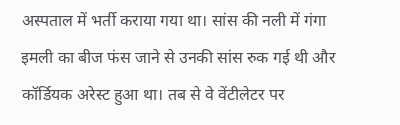अस्पताल में भर्ती कराया गया था। सांस की नली में गंगा इमली का बीज फंस जाने से उनकी सांस रुक गई थी और कॉर्डियक अरेस्ट हुआ था। तब से वे वेंटीलेटर पर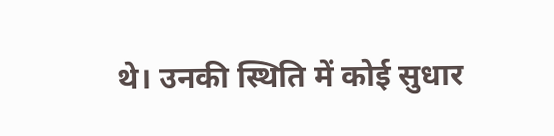थे। उनकी स्थिति में कोई सुधार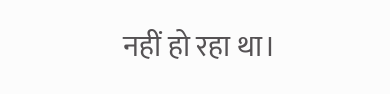नहीं हो रहा था।